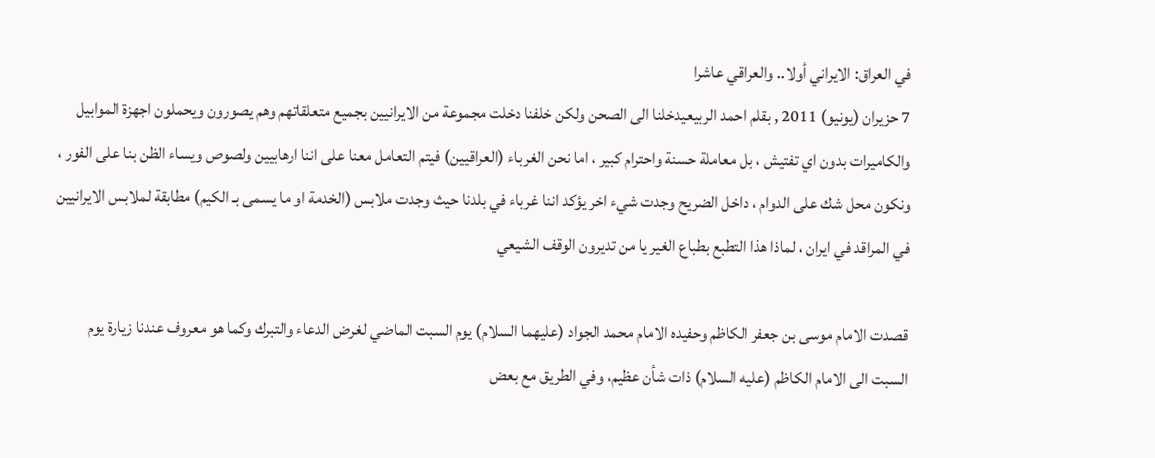في العراق: الايراني أولا.. والعراقي عاشرا
7 حزيران (يونيو) 2011 , بقلم احمد الربيعيدخلنا الى الصحن ولكن خلفنا دخلت مجموعة من الايرانيين بجميع متعلقاتهم وهم يصورون ويحملون اجهزة الموابيل والكاميرات بدون اي تفتيش ، بل معاملة حسنة واحترام كبير ، اما نحن الغرباء (العراقيين) فيتم التعامل معنا على اننا ارهابيين ولصوص ويساء الظن بنا على الفور ، ونكون محل شك على الدوام ، داخل الضريح وجدت شيء اخر يؤكد اننا غرباء في بلدنا حيث وجدت ملابس (الخدمة او ما يسمى بـ الكيم) مطابقة لملابس الايرانيين في المراقد في ايران ، لماذا هذا التطبع بطباع الغير يا من تديرون الوقف الشيعي

قصدت الامام موسى بن جعفر الكاظم وحفيده الامام محمد الجواد (عليهما السلام) يوم السبت الماضي لغرض الدعاء والتبرك وكما هو معروف عندنا زيارة يوم السبت الى الامام الكاظم (عليه السلام) ذات شأن عظيم، وفي الطريق مع بعض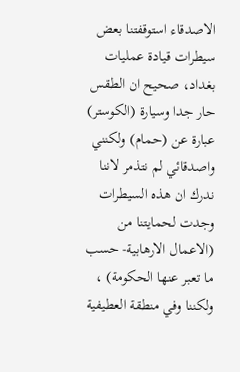الاصدقاء استوقفتنا بعض سيطرات قيادة عمليات بغداد، صحيح ان الطقس حار جدا وسيارة (الكوستر) عبارة عن (حمام) ولكنني واصدقائي لم نتذمر لاننا ندرك ان هذه السيطرات وجدت لحمايتنا من (الاعمال الارهابية- حسب ما تعبر عنها الحكومة) ، ولكننا وفي منطقة العطيفية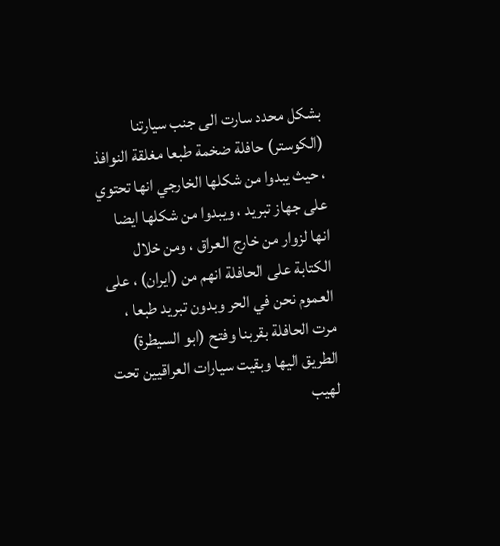بشكل محدد سارت الى جنب سيارتنا (الكوستر) حافلة ضخمة طبعا مغلقة النوافذ ، حيث يبدوا من شكلها الخارجي انها تحتوي على جهاز تبريد ، ويبدوا من شكلها ايضا انها لزوار من خارج العراق ، ومن خلال الكتابة على الحافلة انهم من (ايران) ، على العموم نحن في الحر وبدون تبريد طبعا ، مرت الحافلة بقربنا وفتح (ابو السيطرة) الطريق اليها وبقيت سيارات العراقيين تحت لهيب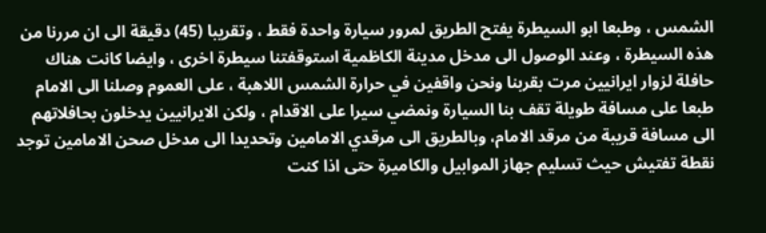الشمس ، وطبعا ابو السيطرة يفتح الطريق لمرور سيارة واحدة فقط ، وتقريبا (45) دقيقة الى ان مررنا من هذه السيطرة ، وعند الوصول الى مدخل مدينة الكاظمية استوقفتنا سيطرة اخرى ، وايضا كانت هناك حافلة لزوار ايرانيين مرت بقربنا ونحن واقفين في حرارة الشمس اللاهبة ، على العموم وصلنا الى الامام طبعا على مسافة طويلة تقف بنا السيارة ونمضي سيرا على الاقدام ، ولكن الايرانيين يدخلون بحافلاتهم الى مسافة قريبة من مرقد الامام، وبالطريق الى مرقدي الامامين وتحديدا الى مدخل صحن الامامين توجد نقطة تفتيش حيث تسليم جهاز الموابيل والكاميرة حتى اذا كنت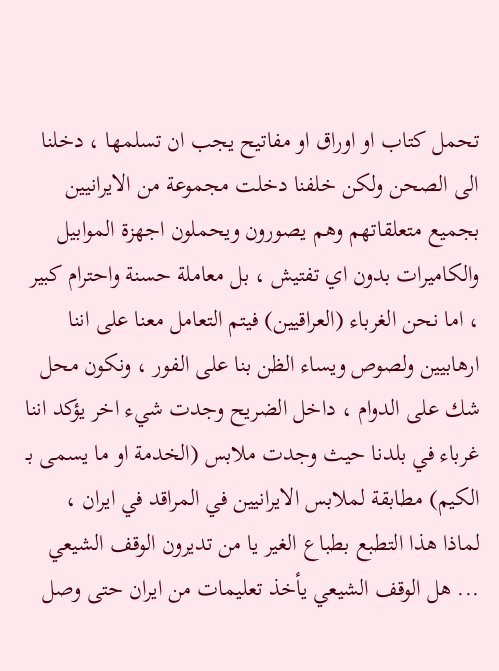تحمل كتاب او اوراق او مفاتيح يجب ان تسلمها ، دخلنا الى الصحن ولكن خلفنا دخلت مجموعة من الايرانيين بجميع متعلقاتهم وهم يصورون ويحملون اجهزة الموابيل والكاميرات بدون اي تفتيش ، بل معاملة حسنة واحترام كبير ، اما نحن الغرباء (العراقيين) فيتم التعامل معنا على اننا ارهابيين ولصوص ويساء الظن بنا على الفور ، ونكون محل شك على الدوام ، داخل الضريح وجدت شيء اخر يؤكد اننا غرباء في بلدنا حيث وجدت ملابس (الخدمة او ما يسمى بـ الكيم) مطابقة لملابس الايرانيين في المراقد في ايران ، لماذا هذا التطبع بطباع الغير يا من تديرون الوقف الشيعي ... هل الوقف الشيعي يأخذ تعليمات من ايران حتى وصل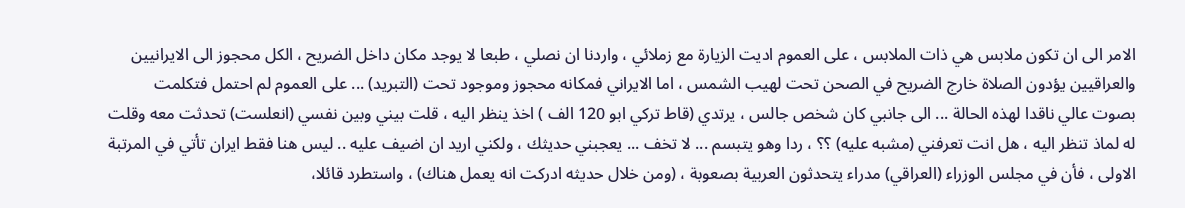الامر الى ان تكون ملابس هي ذات الملابس ، على العموم اديت الزيارة مع زملائي ، واردنا ان نصلي ، طبعا لا يوجد مكان داخل الضريح ، الكل محجوز الى الايرانيين والعراقيين يؤدون الصلاة خارج الضريح في الصحن تحت لهيب الشمس ، اما الايراني فمكانه محجوز وموجود تحت (التبريد) ... على العموم لم احتمل فتكلمت بصوت عالي ناقدا لهذه الحالة ... الى جانبي كان شخص جالس ، يرتدي (قاط تركي ابو 120 الف ) اخذ ينظر اليه ، قلت بيني وبين نفسي (انعلست) تحدثت معه وقلت له لماذ تنظر اليه ، هل انت تعرفني (مشبه عليه) ؟؟ ، ردا وهو يتبسم ... لا تخف ... يعجبني حديثك ، ولكني اريد ان اضيف عليه .. ليس هنا فقط ايران تأتي في المرتبة الاولى ، فأن في مجلس الوزراء (العراقي) مدراء يتحدثون العربية بصعوبة ، (ومن خلال حديثه ادركت انه يعمل هناك) ، واستطرد قائلا،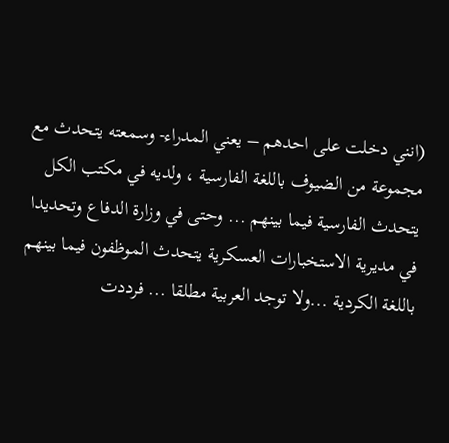(انني دخلت على احدهم – يعني المدراء- وسمعته يتحدث مع مجموعة من الضيوف باللغة الفارسية ، ولديه في مكتب الكل يتحدث الفارسية فيما بينهم ... وحتى في وزارة الدفاع وتحديدا في مديرية الاستخبارات العسكرية يتحدث الموظفون فيما بينهم باللغة الكردية ...ولا توجد العربية مطلقا ... فرددت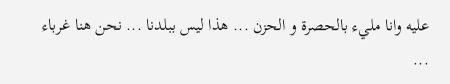عليه وانا مليء بالحصرة و الحزن ... هذا ليس ببلدنا ... نحن هنا غرباء ...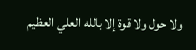ولا حول ولا قوة إلا بالله العلي العظيم